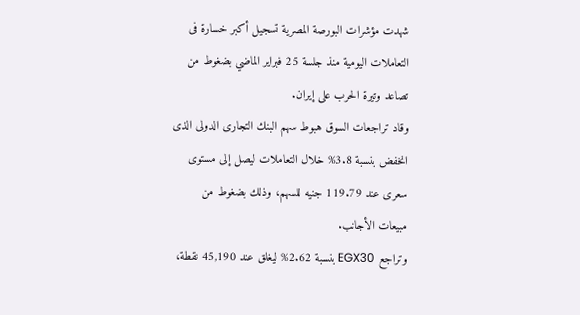شهدت مؤشرات البورصة المصرية تسجيل أكبر خسارة فى التعاملات اليومية منذ جلسة 25 فبراير الماضي بضغوط من تصاعد وتيرة الحرب على إيران.
وقاد تراجعات السوق هبوط سهم البنك التجارى الدولى الذى انخفض بنسبة 3.8% خلال التعاملات ليصل إلى مستوى سعرى عند 119.79 جنيه للسهم، وذلك بضغوط من مبيعات الأجانب.
وتراجع EGX30 بنسبة 2.62% ليغلق عند 45,190 نقطة،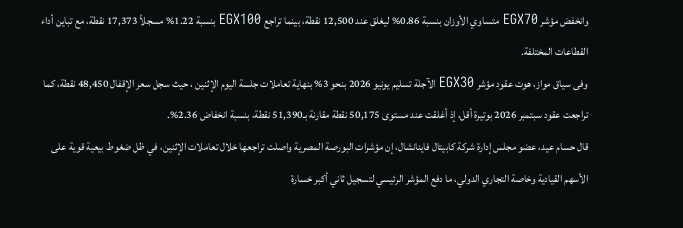وانخفض مؤشر EGX70 متساوي الأوزان بنسبة 0.86% ليغلق عند 12,500 نقطة، بينما تراجع EGX100 بنسبة 1.22% مسجلاً 17,373 نقطة، مع تباين أداء القطاعات المختلفة.
وفى سياق مواز، هوت عقود مؤشر EGX30 الآجلة تسليم يونيو 2026 بنحو 3% بنهاية تعاملات جلسة اليوم الإثنين ، حيث سجل سعر الإقفال 48,450 نقطة، كما تراجعت عقود سبتمبر 2026 بوتيرة أقل، إذ أغلقت عند مستوى 50,175 نقطة مقارنة بـ51,390 نقطة، بنسبة انخفاض 2.36%.
قال حسام عيد، عضو مجلس إدارة شركة كابيتال فاينانشال، إن مؤشرات البورصة المصرية واصلت تراجعها خلال تعاملات الإثنين، في ظل ضغوط بيعية قوية على الأسهم القيادية وخاصة التجاري الدولي، ما دفع المؤشر الرئيسي لتسجيل ثاني أكبر خسارة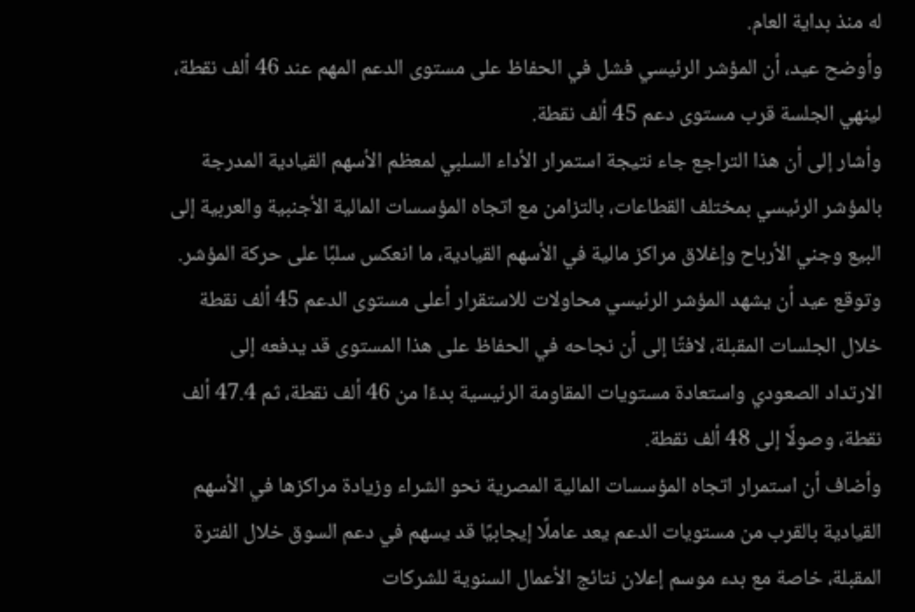له منذ بداية العام.
وأوضح عيد، أن المؤشر الرئيسي فشل في الحفاظ على مستوى الدعم المهم عند 46 ألف نقطة، لينهي الجلسة قرب مستوى دعم 45 ألف نقطة.
وأشار إلى أن هذا التراجع جاء نتيجة استمرار الأداء السلبي لمعظم الأسهم القيادية المدرجة بالمؤشر الرئيسي بمختلف القطاعات، بالتزامن مع اتجاه المؤسسات المالية الأجنبية والعربية إلى البيع وجني الأرباح وإغلاق مراكز مالية في الأسهم القيادية، ما انعكس سلبًا على حركة المؤشر.
وتوقع عيد أن يشهد المؤشر الرئيسي محاولات للاستقرار أعلى مستوى الدعم 45 ألف نقطة خلال الجلسات المقبلة، لافتًا إلى أن نجاحه في الحفاظ على هذا المستوى قد يدفعه إلى الارتداد الصعودي واستعادة مستويات المقاومة الرئيسية بدءًا من 46 ألف نقطة، ثم 47.4 ألف نقطة، وصولًا إلى 48 ألف نقطة.
وأضاف أن استمرار اتجاه المؤسسات المالية المصرية نحو الشراء وزيادة مراكزها في الأسهم القيادية بالقرب من مستويات الدعم يعد عاملًا إيجابيًا قد يسهم في دعم السوق خلال الفترة المقبلة، خاصة مع بدء موسم إعلان نتائج الأعمال السنوية للشركات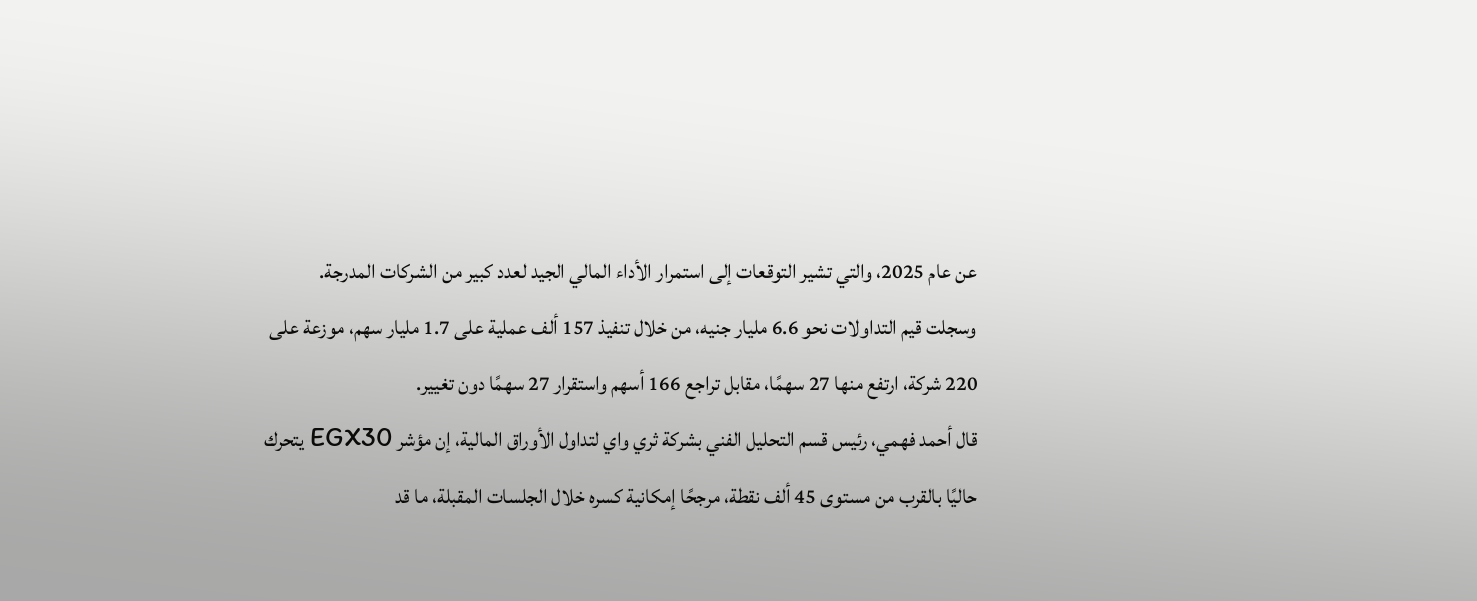عن عام 2025، والتي تشير التوقعات إلى استمرار الأداء المالي الجيد لعدد كبير من الشركات المدرجة.
وسجلت قيم التداولات نحو 6.6 مليار جنيه، من خلال تنفيذ 157 ألف عملية على 1.7 مليار سهم، موزعة على 220 شركة، ارتفع منها 27 سهمًا، مقابل تراجع 166 أسهم واستقرار 27 سهمًا دون تغيير.
قال أحمد فهمي، رئيس قسم التحليل الفني بشركة ثري واي لتداول الأوراق المالية، إن مؤشر EGX30 يتحرك حاليًا بالقرب من مستوى 45 ألف نقطة، مرجحًا إمكانية كسره خلال الجلسات المقبلة، ما قد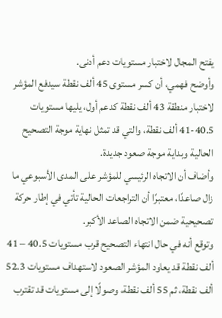يفتح المجال لاختبار مستويات دعم أدنى.
وأوضح فهمي، أن كسر مستوى 45 ألف نقطة سيدفع المؤشر لاختبار منطقة 43 ألف نقطة كدعم أول، يليها مستويات 40.5-41 ألف نقطة، والتي قد تمثل نهاية موجة التصحيح الحالية وبداية موجة صعود جديدة.
وأضاف أن الاتجاه الرئيسي للمؤشر على المدى الأسبوعي ما زال صاعدًا، معتبرًا أن التراجعات الحالية تأتي في إطار حركة تصحيحية ضمن الاتجاه الصاعد الأكبر.
وتوقع أنه في حال انتهاء التصحيح قرب مستويات 40.5 – 41 ألف نقطة قد يعاود المؤشر الصعود لاستهداف مستويات 52.3 ألف نقطة، ثم 55 ألف نقطة، وصولًا إلى مستويات قد تقترب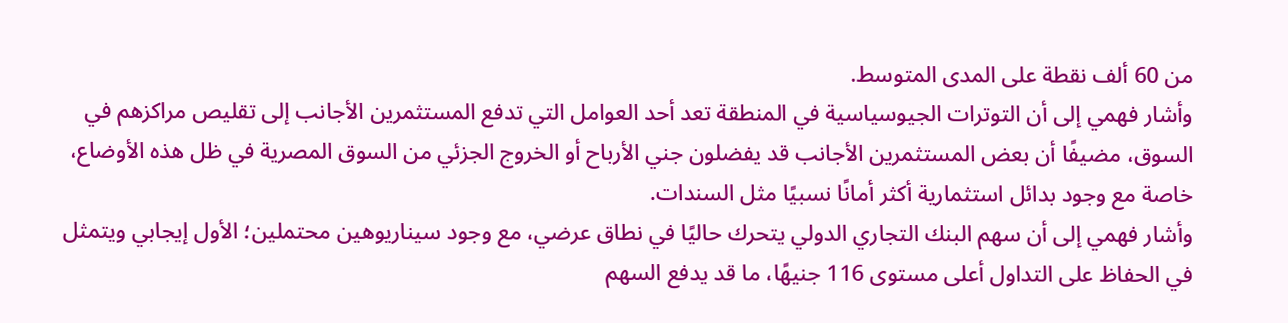من 60 ألف نقطة على المدى المتوسط.
وأشار فهمي إلى أن التوترات الجيوسياسية في المنطقة تعد أحد العوامل التي تدفع المستثمرين الأجانب إلى تقليص مراكزهم في السوق، مضيفًا أن بعض المستثمرين الأجانب قد يفضلون جني الأرباح أو الخروج الجزئي من السوق المصرية في ظل هذه الأوضاع، خاصة مع وجود بدائل استثمارية أكثر أمانًا نسبيًا مثل السندات.
وأشار فهمي إلى أن سهم البنك التجاري الدولي يتحرك حاليًا في نطاق عرضي، مع وجود سيناريوهين محتملين؛ الأول إيجابي ويتمثل في الحفاظ على التداول أعلى مستوى 116 جنيهًا، ما قد يدفع السهم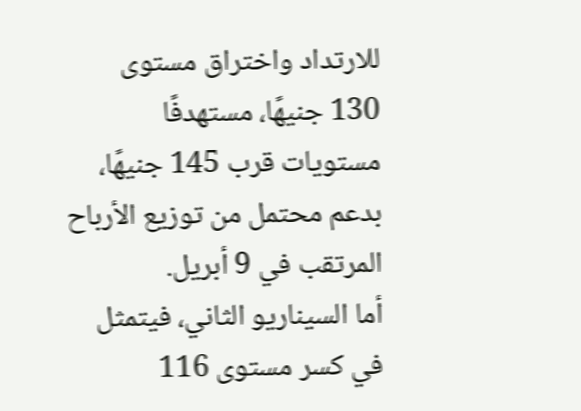للارتداد واختراق مستوى 130 جنيهًا، مستهدفًا مستويات قرب 145 جنيهًا، بدعم محتمل من توزيع الأرباح المرتقب في 9 أبريل.
أما السيناريو الثاني، فيتمثل في كسر مستوى 116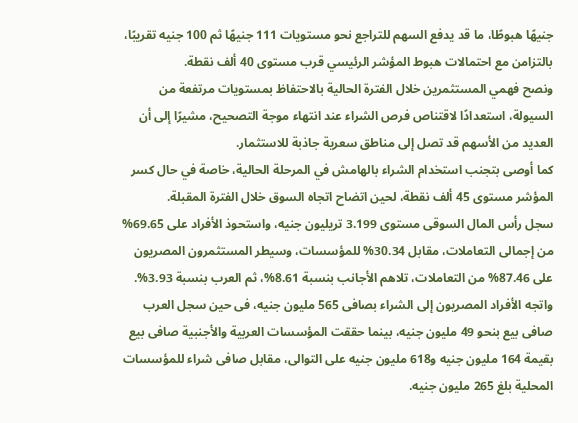جنيهًا هبوطًا، ما قد يدفع السهم للتراجع نحو مستويات 111 جنيهًا ثم 100 جنيه تقريبًا، بالتزامن مع احتمالات هبوط المؤشر الرئيسي قرب مستوى 40 ألف نقطة.
ونصح فهمي المستثمرين خلال الفترة الحالية بالاحتفاظ بمستويات مرتفعة من السيولة، استعدادًا لاقتناص فرص الشراء عند انتهاء موجة التصحيح، مشيرًا إلى أن العديد من الأسهم قد تصل إلى مناطق سعرية جاذبة للاستثمار.
كما أوصى بتجنب استخدام الشراء بالهامش في المرحلة الحالية، خاصة في حال كسر المؤشر مستوى 45 ألف نقطة، لحين اتضاح اتجاه السوق خلال الفترة المقبلة.
سجل رأس المال السوقى مستوى 3.199 تريليون جنيه، واستحوذ الأفراد على 69.65% من إجمالى التعاملات، مقابل 30.34% للمؤسسات، وسيطر المستثمرون المصريون على 87.46% من التعاملات، تلاهم الأجانب بنسبة 8.61%، ثم العرب بنسبة 3.93%.
واتجه الأفراد المصريون إلى الشراء بصافى 565 مليون جنيه، فى حين سجل العرب صافى بيع بنحو 49 مليون جنيه، بينما حققت المؤسسات العربية والأجنبية صافى بيع بقيمة 164 مليون جنيه و618 مليون جنيه على التوالى، مقابل صافى شراء للمؤسسات المحلية بلغ 265 مليون جنيه.